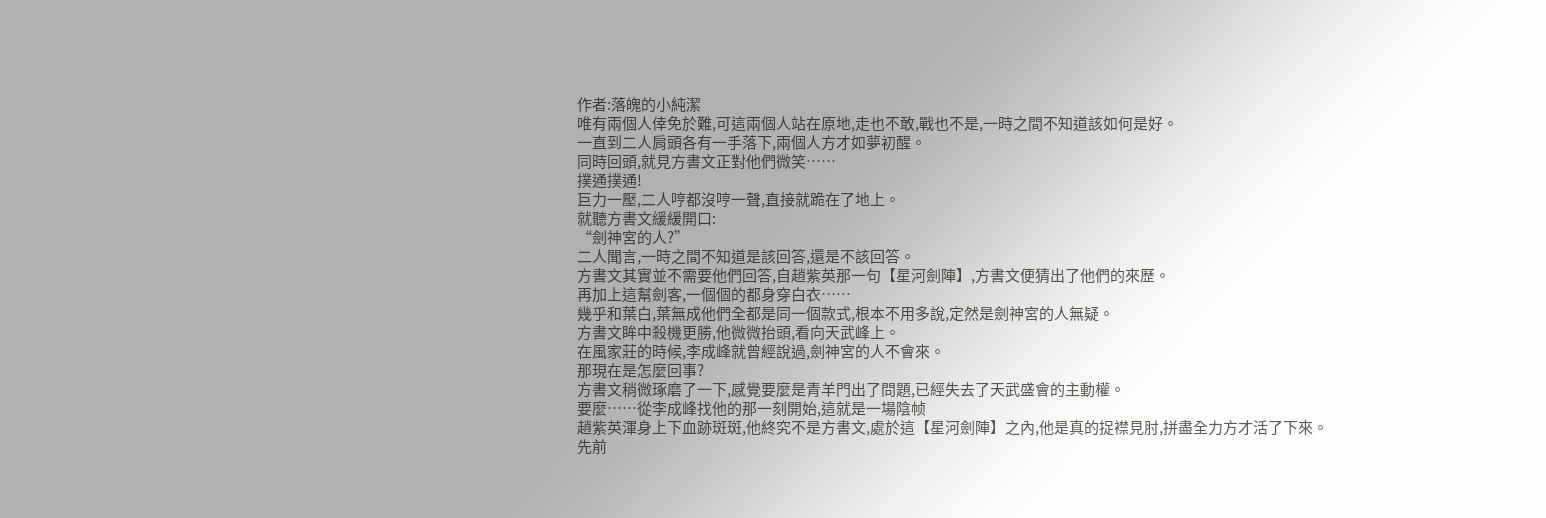作者:落魄的小純潔
唯有兩個人倖免於難,可這兩個人站在原地,走也不敢,戰也不是,一時之間不知道該如何是好。
一直到二人肩頭各有一手落下,兩個人方才如夢初醒。
同時回頭,就見方書文正對他們微笑……
撲通撲通!
巨力一壓,二人哼都沒哼一聲,直接就跪在了地上。
就聽方書文緩緩開口:
“劍神宮的人?”
二人聞言,一時之間不知道是該回答,還是不該回答。
方書文其實並不需要他們回答,自趙紫英那一句【星河劍陣】,方書文便猜出了他們的來歷。
再加上這幫劍客,一個個的都身穿白衣……
幾乎和葉白,葉無成他們全都是同一個款式,根本不用多說,定然是劍神宮的人無疑。
方書文眸中殺機更勝,他微微抬頭,看向天武峰上。
在風家莊的時候,李成峰就曾經說過,劍神宮的人不會來。
那現在是怎麼回事?
方書文稍微琢磨了一下,感覺要麼是青羊門出了問題,已經失去了天武盛會的主動權。
要麼……從李成峰找他的那一刻開始,這就是一場陰帧
趙紫英渾身上下血跡斑斑,他終究不是方書文,處於這【星河劍陣】之內,他是真的捉襟見肘,拼盡全力方才活了下來。
先前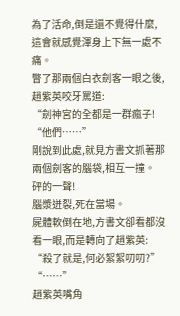為了活命,倒是還不覺得什麼,這會就感覺渾身上下無一處不痛。
瞥了那兩個白衣劍客一眼之後,趙紫英咬牙罵道:
“劍神宮的全都是一群瘋子!
“他們……”
剛說到此處,就見方書文抓著那兩個劍客的腦袋,相互一撞。
砰的一聲!
腦漿迸裂,死在當場。
屍體軟倒在地,方書文卻看都沒看一眼,而是轉向了趙紫英:
“殺了就是,何必絮絮叨叨?”
“……”
趙紫英嘴角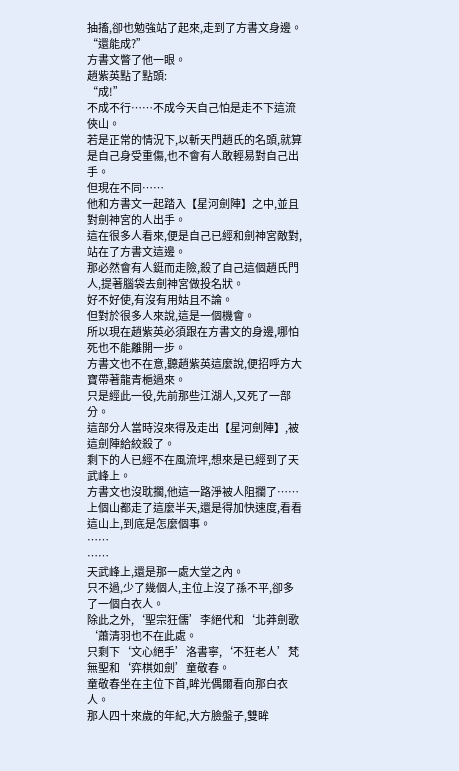抽搐,卻也勉強站了起來,走到了方書文身邊。
“還能成?”
方書文瞥了他一眼。
趙紫英點了點頭:
“成!”
不成不行……不成今天自己怕是走不下這流俠山。
若是正常的情況下,以斬天門趙氏的名頭,就算是自己身受重傷,也不會有人敢輕易對自己出手。
但現在不同……
他和方書文一起踏入【星河劍陣】之中,並且對劍神宮的人出手。
這在很多人看來,便是自己已經和劍神宮敵對,站在了方書文這邊。
那必然會有人鋌而走險,殺了自己這個趙氏門人,提著腦袋去劍神宮做投名狀。
好不好使,有沒有用姑且不論。
但對於很多人來說,這是一個機會。
所以現在趙紫英必須跟在方書文的身邊,哪怕死也不能離開一步。
方書文也不在意,聽趙紫英這麼說,便招呼方大寶帶著龍青梔過來。
只是經此一役,先前那些江湖人,又死了一部分。
這部分人當時沒來得及走出【星河劍陣】,被這劍陣給絞殺了。
剩下的人已經不在風流坪,想來是已經到了天武峰上。
方書文也沒耽擱,他這一路淨被人阻攔了……上個山都走了這麼半天,還是得加快速度,看看這山上,到底是怎麼個事。
……
……
天武峰上,還是那一處大堂之內。
只不過,少了幾個人,主位上沒了孫不平,卻多了一個白衣人。
除此之外,‘聖宗狂儒’李絕代和‘北莽劍歌‘蕭清羽也不在此處。
只剩下‘文心絕手’洛書寧,‘不狂老人’梵無聖和‘弈棋如劍’童敬春。
童敬春坐在主位下首,眸光偶爾看向那白衣人。
那人四十來歲的年紀,大方臉盤子,雙眸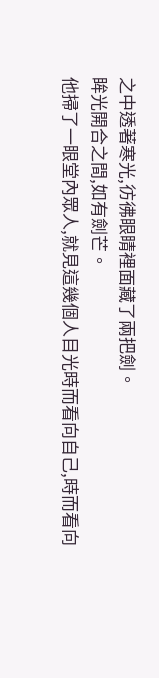之中透著寒光,彷彿眼睛裡面藏了兩把劍。
眸光開合之間,如有劍芒。
他掃了一眼堂內眾人,就見這幾個人目光時而看向自己,時而看向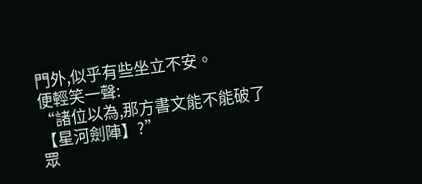門外,似乎有些坐立不安。
便輕笑一聲:
“諸位以為,那方書文能不能破了【星河劍陣】?”
眾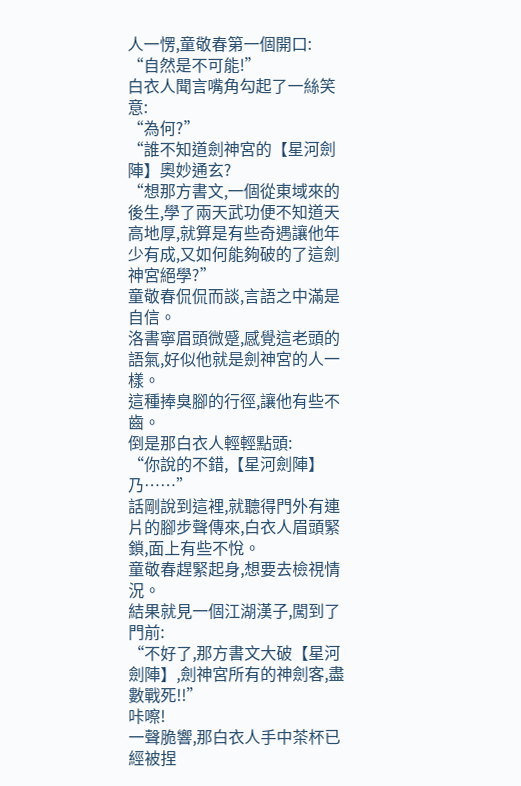人一愣,童敬春第一個開口:
“自然是不可能!”
白衣人聞言嘴角勾起了一絲笑意:
“為何?”
“誰不知道劍神宮的【星河劍陣】奧妙通玄?
“想那方書文,一個從東域來的後生,學了兩天武功便不知道天高地厚,就算是有些奇遇讓他年少有成,又如何能夠破的了這劍神宮絕學?”
童敬春侃侃而談,言語之中滿是自信。
洛書寧眉頭微蹙,感覺這老頭的語氣,好似他就是劍神宮的人一樣。
這種捧臭腳的行徑,讓他有些不齒。
倒是那白衣人輕輕點頭:
“你說的不錯,【星河劍陣】乃……”
話剛說到這裡,就聽得門外有連片的腳步聲傳來,白衣人眉頭緊鎖,面上有些不悅。
童敬春趕緊起身,想要去檢視情況。
結果就見一個江湖漢子,闖到了門前:
“不好了,那方書文大破【星河劍陣】,劍神宮所有的神劍客,盡數戰死!!”
咔嚓!
一聲脆響,那白衣人手中茶杯已經被捏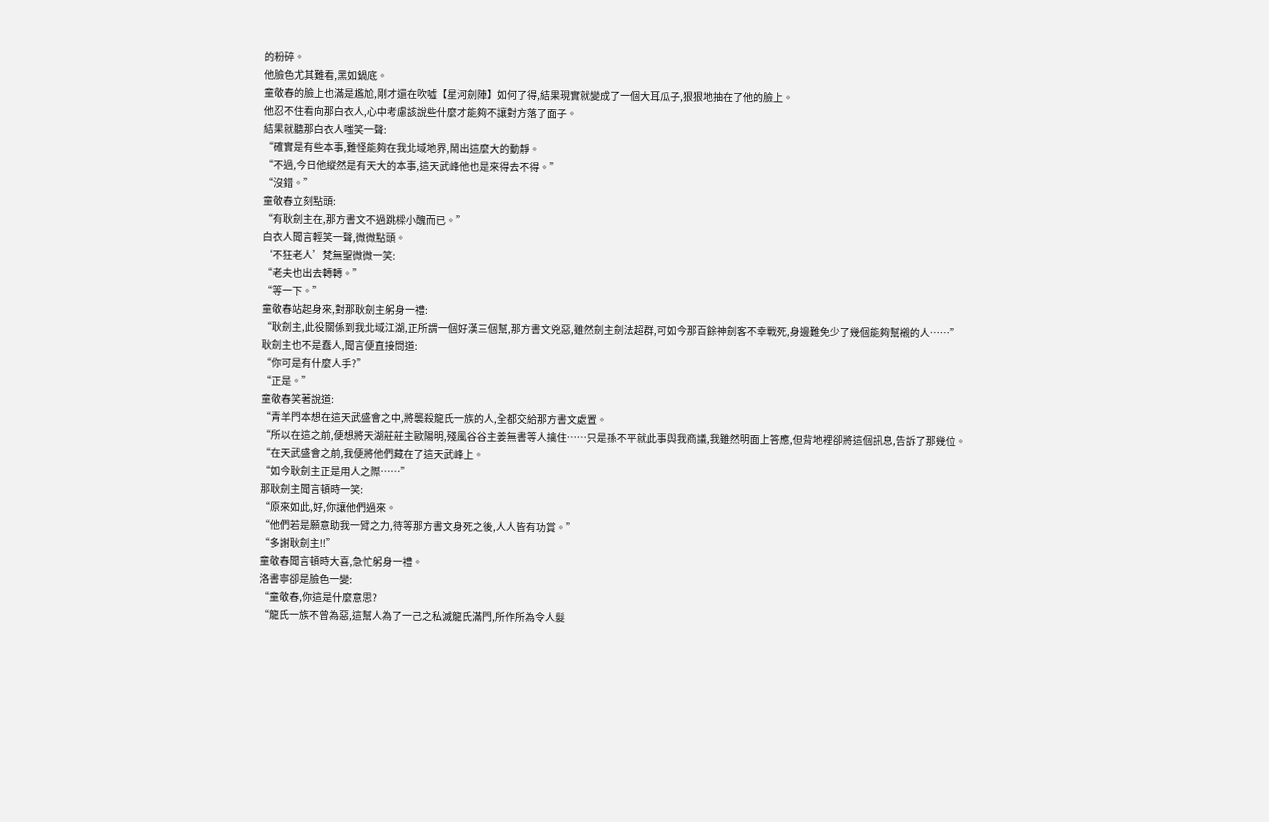的粉碎。
他臉色尤其難看,黑如鍋底。
童敬春的臉上也滿是尷尬,剛才還在吹噓【星河劍陣】如何了得,結果現實就變成了一個大耳瓜子,狠狠地抽在了他的臉上。
他忍不住看向那白衣人,心中考慮該說些什麼才能夠不讓對方落了面子。
結果就聽那白衣人嗤笑一聲:
“確實是有些本事,難怪能夠在我北域地界,鬧出這麼大的動靜。
“不過,今日他縱然是有天大的本事,這天武峰他也是來得去不得。”
“沒錯。”
童敬春立刻點頭:
“有耿劍主在,那方書文不過跳樑小醜而已。”
白衣人聞言輕笑一聲,微微點頭。
‘不狂老人’梵無聖微微一笑:
“老夫也出去轉轉。”
“等一下。”
童敬春站起身來,對那耿劍主躬身一禮:
“耿劍主,此役關係到我北域江湖,正所謂一個好漢三個幫,那方書文兇惡,雖然劍主劍法超群,可如今那百餘神劍客不幸戰死,身邊難免少了幾個能夠幫襯的人……”
耿劍主也不是蠢人,聞言便直接問道:
“你可是有什麼人手?”
“正是。”
童敬春笑著說道:
“青羊門本想在這天武盛會之中,將襲殺龍氏一族的人,全都交給那方書文處置。
“所以在這之前,便想將天湖莊莊主歐陽明,殘風谷谷主姜無書等人擒住……只是孫不平就此事與我商議,我雖然明面上答應,但背地裡卻將這個訊息,告訴了那幾位。
“在天武盛會之前,我便將他們藏在了這天武峰上。
“如今耿劍主正是用人之際……”
那耿劍主聞言頓時一笑:
“原來如此,好,你讓他們過來。
“他們若是願意助我一臂之力,待等那方書文身死之後,人人皆有功賞。”
“多謝耿劍主!!”
童敬春聞言頓時大喜,急忙躬身一禮。
洛書寧卻是臉色一變:
“童敬春,你這是什麼意思?
“龍氏一族不曾為惡,這幫人為了一己之私滅龍氏滿門,所作所為令人髮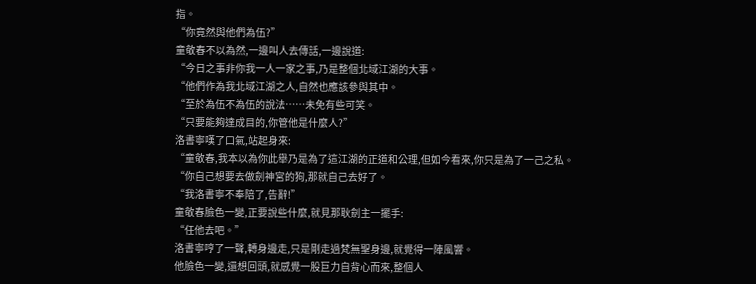指。
“你竟然與他們為伍?”
童敬春不以為然,一邊叫人去傳話,一邊說道:
“今日之事非你我一人一家之事,乃是整個北域江湖的大事。
“他們作為我北域江湖之人,自然也應該參與其中。
“至於為伍不為伍的說法……未免有些可笑。
“只要能夠達成目的,你管他是什麼人?”
洛書寧嘆了口氣,站起身來:
“童敬春,我本以為你此舉乃是為了這江湖的正道和公理,但如今看來,你只是為了一己之私。
“你自己想要去做劍神宮的狗,那就自己去好了。
“我洛書寧不奉陪了,告辭!”
童敬春臉色一變,正要說些什麼,就見那耿劍主一擺手:
“任他去吧。”
洛書寧哼了一聲,轉身邊走,只是剛走過梵無聖身邊,就覺得一陣風響。
他臉色一變,還想回頭,就感覺一股巨力自背心而來,整個人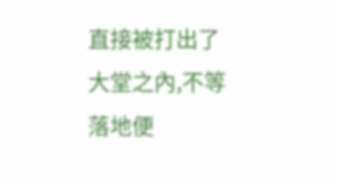直接被打出了大堂之內,不等落地便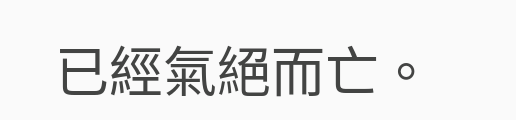已經氣絕而亡。